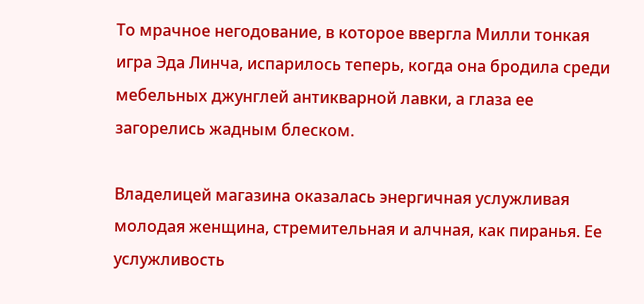То мрачное негодование, в которое ввергла Милли тонкая игра Эда Линча, испарилось теперь, когда она бродила среди мебельных джунглей антикварной лавки, а глаза ее загорелись жадным блеском.

Владелицей магазина оказалась энергичная услужливая молодая женщина, стремительная и алчная, как пиранья. Ее услужливость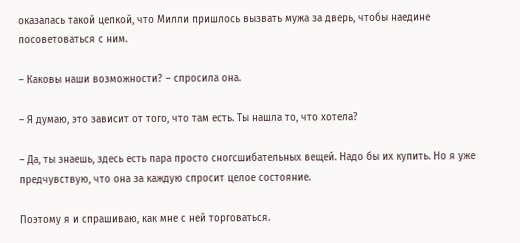оказалась такой цепкой, что Милли пришлось вызвать мужа за дверь, чтобы наедине посоветоваться с ним.

– Каковы наши возможности? – спросила она.

– Я думаю, это зависит от того, что там есть. Ты нашла то, что хотела?

– Да, ты знаешь, здесь есть пара просто сногсшибательных вещей. Надо бы их купить. Но я уже предчувствую, что она за каждую спросит целое состояние.

Поэтому я и спрашиваю, как мне с ней торговаться.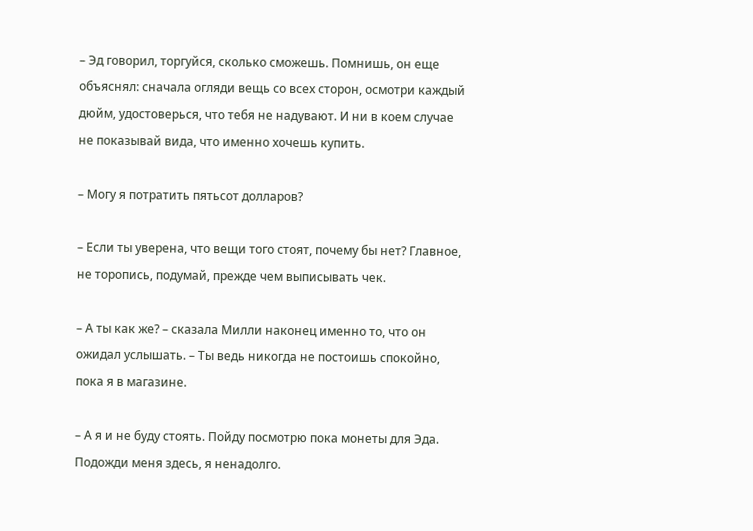– Эд говорил, торгуйся, сколько сможешь. Помнишь, он еще объяснял: сначала огляди вещь со всех сторон, осмотри каждый дюйм, удостоверься, что тебя не надувают. И ни в коем случае не показывай вида, что именно хочешь купить.

– Могу я потратить пятьсот долларов?

– Если ты уверена, что вещи того стоят, почему бы нет? Главное, не торопись, подумай, прежде чем выписывать чек.

– А ты как же? – сказала Милли наконец именно то, что он ожидал услышать. – Ты ведь никогда не постоишь спокойно, пока я в магазине.

– А я и не буду стоять. Пойду посмотрю пока монеты для Эда. Подожди меня здесь, я ненадолго.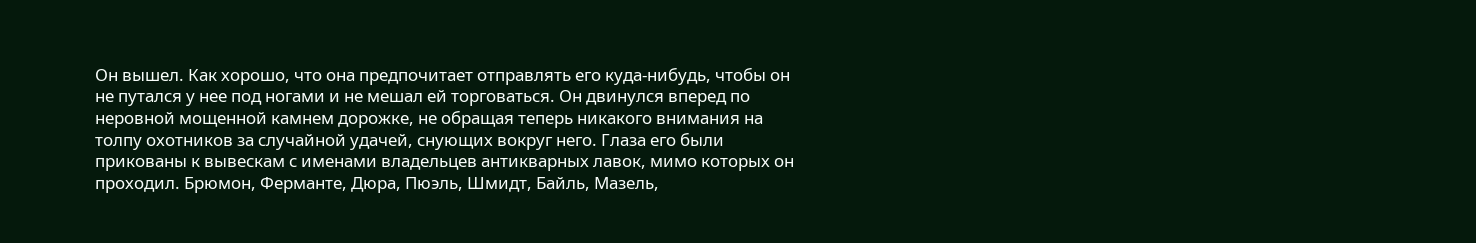Он вышел. Как хорошо, что она предпочитает отправлять его куда-нибудь, чтобы он не путался у нее под ногами и не мешал ей торговаться. Он двинулся вперед по неровной мощенной камнем дорожке, не обращая теперь никакого внимания на толпу охотников за случайной удачей, снующих вокруг него. Глаза его были прикованы к вывескам с именами владельцев антикварных лавок, мимо которых он проходил. Брюмон, Ферманте, Дюра, Пюэль, Шмидт, Байль, Мазель,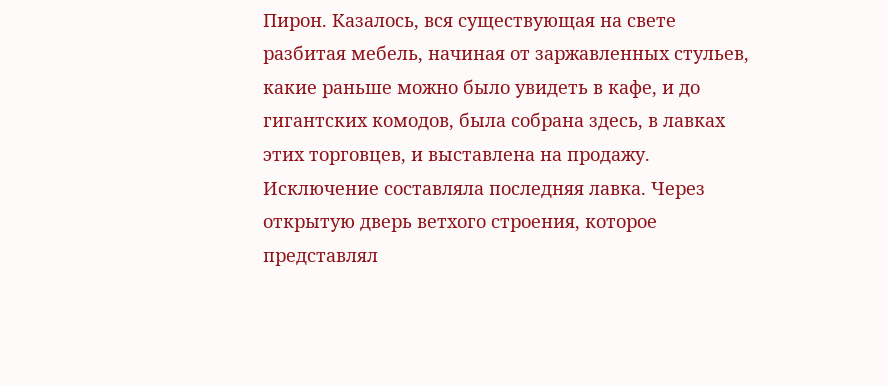Пирон. Казалось, вся существующая на свете разбитая мебель, начиная от заржавленных стульев, какие раньше можно было увидеть в кафе, и до гигантских комодов, была собрана здесь, в лавках этих торговцев, и выставлена на продажу. Исключение составляла последняя лавка. Через открытую дверь ветхого строения, которое представлял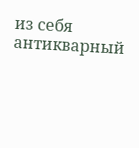из себя антикварный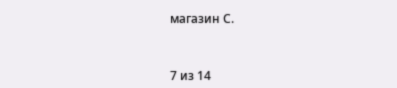магазин С.



7 из 14